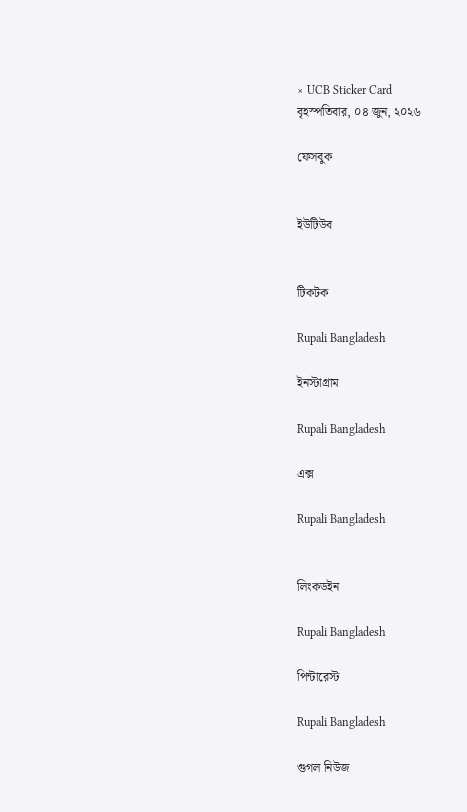× UCB Sticker Card
বৃহস্পতিবার, ০৪ জুন, ২০২৬

ফেসবুক


ইউটিউব


টিকটক

Rupali Bangladesh

ইনস্টাগ্রাম

Rupali Bangladesh

এক্স

Rupali Bangladesh


লিংকডইন

Rupali Bangladesh

পিন্টারেস্ট

Rupali Bangladesh

গুগল নিউজ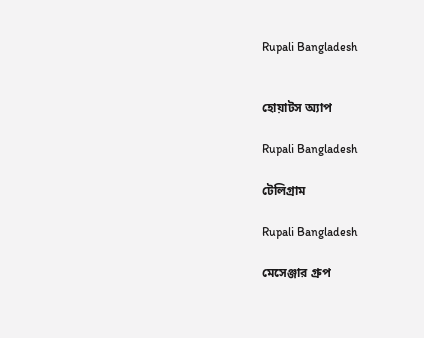Rupali Bangladesh


হোয়াটস অ্যাপ

Rupali Bangladesh

টেলিগ্রাম

Rupali Bangladesh

মেসেঞ্জার গ্রুপ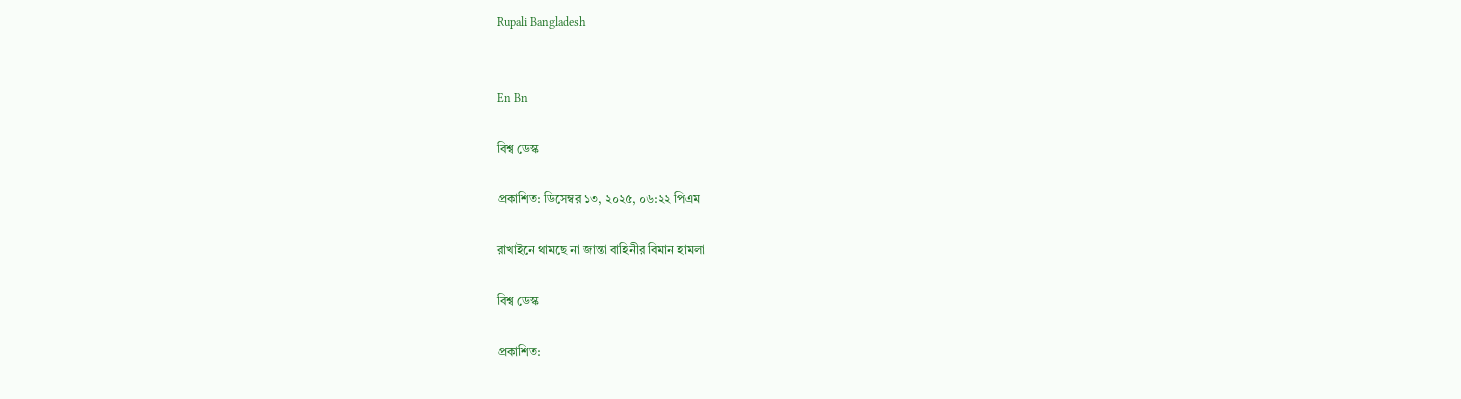Rupali Bangladesh


En Bn

বিশ্ব ডেস্ক

প্রকাশিত: ডিসেম্বর ১৩, ২০২৫, ০৬:২২ পিএম

রাখাইনে থামছে না জান্তা বাহিনীর বিমান হামলা

বিশ্ব ডেস্ক

প্রকাশিত: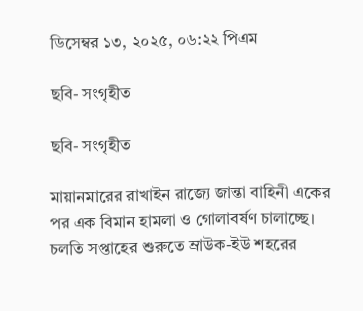ডিসেম্বর ১৩, ২০২৫, ০৬:২২ পিএম

ছবি- সংগৃহীত

ছবি- সংগৃহীত

মায়ানমারের রাখাইন রাজ্যে জান্তা বাহিনী একের পর এক বিমান হামলা ও গোলাবর্ষণ চালাচ্ছে। চলতি সপ্তাহের শুরুতে ম্রাউক-ইউ শহরের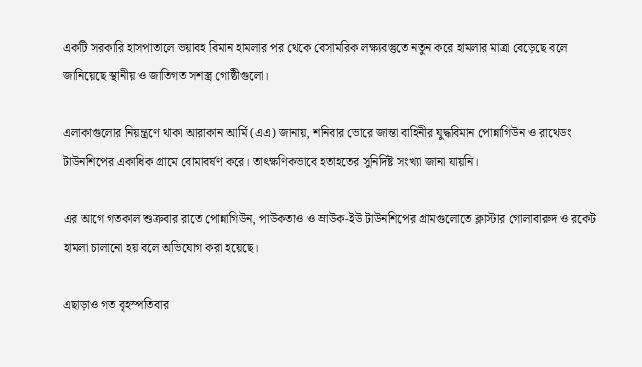একটি সরকারি হাসপাতালে ভয়াবহ বিমান হামলার পর থেকে বেসামরিক লক্ষ্যবস্তুতে নতুন করে হামলার মাত্রা বেড়েছে বলে জানিয়েছে স্থানীয় ও জাতিগত সশস্ত্র গোষ্ঠীগুলো।

এলাকাগুলোর নিয়ন্ত্রণে থাকা আরাকান আর্মি (এএ) জানায়, শনিবার ভোরে জান্তা বাহিনীর যুদ্ধবিমান পোন্নাগিউন ও রাথেডং টাউনশিপের একাধিক গ্রামে বোমাবর্ষণ করে। তাৎক্ষণিকভাবে হতাহতের সুনির্দিষ্ট সংখ্যা জানা যায়নি।

এর আগে গতকাল শুক্রবার রাতে পোন্নাগিউন, পাউকতাও ও ম্রাউক-ইউ টাউনশিপের গ্রামগুলোতে ক্লাস্টার গোলাবারুদ ও রকেট হামলা চালানো হয় বলে অভিযোগ করা হয়েছে।

এছাড়াও গত বৃহস্পতিবার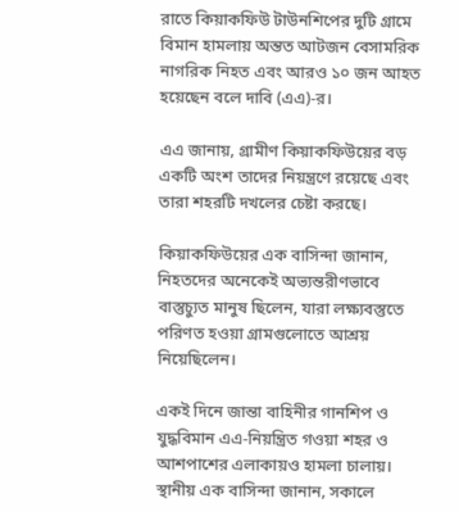রাতে কিয়াকফিউ টাউনশিপের দুটি গ্রামে বিমান হামলায় অন্তত আটজন বেসামরিক নাগরিক নিহত এবং আরও ১০ জন আহত হয়েছেন বলে দাবি (এএ)-র।

এএ জানায়, গ্রামীণ কিয়াকফিউয়ের বড় একটি অংশ তাদের নিয়ন্ত্রণে রয়েছে এবং তারা শহরটি দখলের চেষ্টা করছে।

কিয়াকফিউয়ের এক বাসিন্দা জানান, নিহতদের অনেকেই অভ্যন্তরীণভাবে বাস্তুচ্যুত মানুষ ছিলেন, যারা লক্ষ্যবস্তুতে পরিণত হওয়া গ্রামগুলোতে আশ্রয় নিয়েছিলেন।

একই দিনে জান্তা বাহিনীর গানশিপ ও যুদ্ধবিমান এএ-নিয়ন্ত্রিত গওয়া শহর ও আশপাশের এলাকায়ও হামলা চালায়। স্থানীয় এক বাসিন্দা জানান, সকালে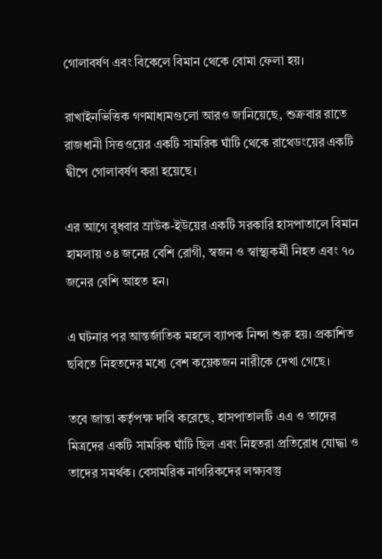গোলাবর্ষণ এবং বিকেলে বিমান থেকে বোমা ফেলা হয়।

রাখাইনভিত্তিক গণমাধ্যমগুলো আরও জানিয়েছে, শুক্রবার রাতে রাজধানী সিত্তওয়ের একটি সামরিক ঘাঁটি থেকে রাথেডংয়ের একটি দ্বীপে গোলাবর্ষণ করা হয়েছে।

এর আগে বুধবার ম্রাউক-ইউয়ের একটি সরকারি হাসপাতালে বিমান হামলায় ৩৪ জনের বেশি রোগী, স্বজন ও স্বাস্থ্যকর্মী নিহত এবং ৭০ জনের বেশি আহত হন।

এ ঘটনার পর আন্তর্জাতিক মহলে ব্যাপক নিন্দা শুরু হয়। প্রকাশিত ছবিতে নিহতদের মধ্যে বেশ কয়েকজন নারীকে দেখা গেছে।

তবে জান্তা কর্তৃপক্ষ দাবি করেছে, হাসপাতালটি এএ ও তাদের মিত্রদের একটি সামরিক ঘাঁটি ছিল এবং নিহতরা প্রতিরোধ যোদ্ধা ও তাদের সমর্থক। বেসামরিক নাগরিকদের লক্ষ্যবস্তু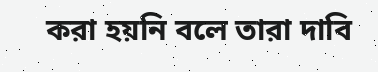করা হয়নি বলে তারা দাবি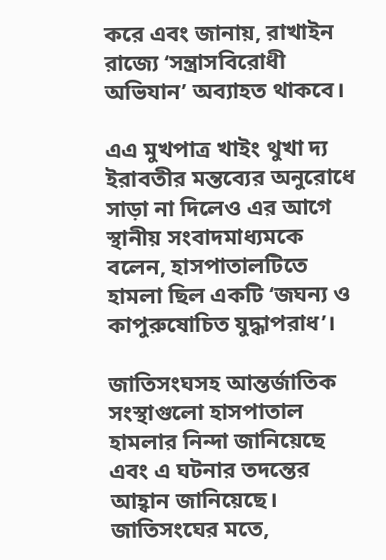করে এবং জানায়, রাখাইন রাজ্যে ‘সন্ত্রাসবিরোধী অভিযান’ অব্যাহত থাকবে।

এএ মুখপাত্র খাইং থুখা দ্য ইরাবতীর মন্তব্যের অনুরোধে সাড়া না দিলেও এর আগে স্থানীয় সংবাদমাধ্যমকে বলেন, হাসপাতালটিতে হামলা ছিল একটি ‘জঘন্য ও কাপুরুষোচিত যুদ্ধাপরাধ’।

জাতিসংঘসহ আন্তর্জাতিক সংস্থাগুলো হাসপাতাল হামলার নিন্দা জানিয়েছে এবং এ ঘটনার তদন্তের আহ্বান জানিয়েছে। জাতিসংঘের মতে,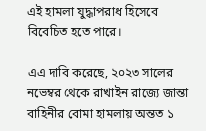এই হামলা যুদ্ধাপরাধ হিসেবে বিবেচিত হতে পারে।

এএ দাবি করেছে, ২০২৩ সালের নভেম্বর থেকে রাখাইন রাজ্যে জান্তা বাহিনীর বোমা হামলায় অন্তত ১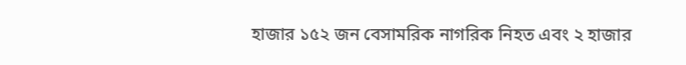হাজার ১৫২ জন বেসামরিক নাগরিক নিহত এবং ২ হাজার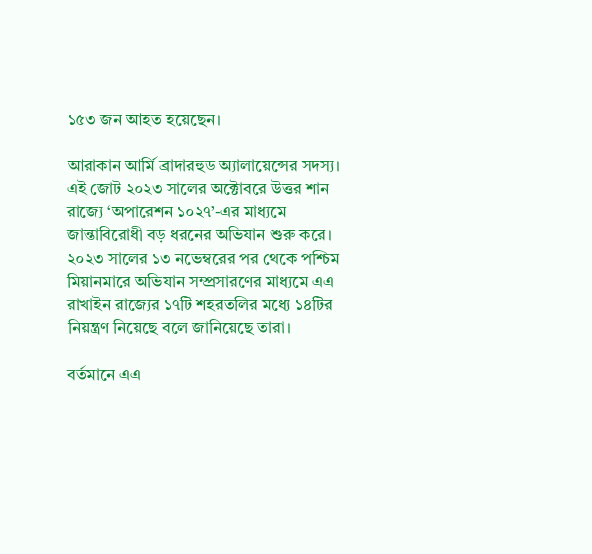১৫৩ জন আহত হয়েছেন।

আরাকান আর্মি ব্রাদারহুড অ্যালায়েন্সের সদস্য। এই জোট ২০২৩ সালের অক্টোবরে উত্তর শান রাজ্যে ‘অপারেশন ১০২৭’-এর মাধ্যমে জান্তাবিরোধী বড় ধরনের অভিযান শুরু করে। ২০২৩ সালের ১৩ নভেম্বরের পর থেকে পশ্চিম মিয়ানমারে অভিযান সম্প্রসারণের মাধ্যমে এএ রাখাইন রাজ্যের ১৭টি শহরতলির মধ্যে ১৪টির নিয়ন্ত্রণ নিয়েছে বলে জানিয়েছে তারা।

বর্তমানে এএ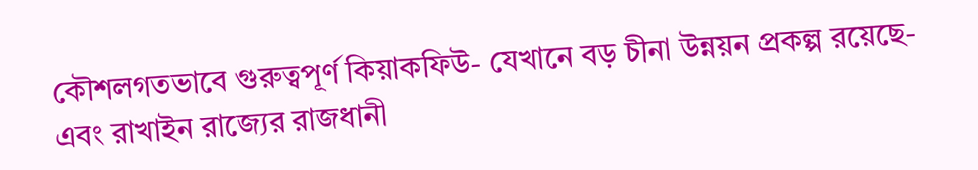কৌশলগতভাবে গুরুত্বপূর্ণ কিয়াকফিউ- যেখানে বড় চীনা উন্নয়ন প্রকল্প রয়েছে- এবং রাখাইন রাজ্যের রাজধানী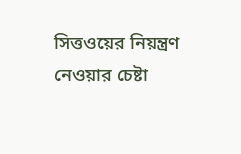সিত্তওয়ের নিয়ন্ত্রণ নেওয়ার চেষ্টা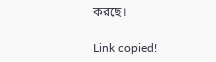করছে।

Link copied!